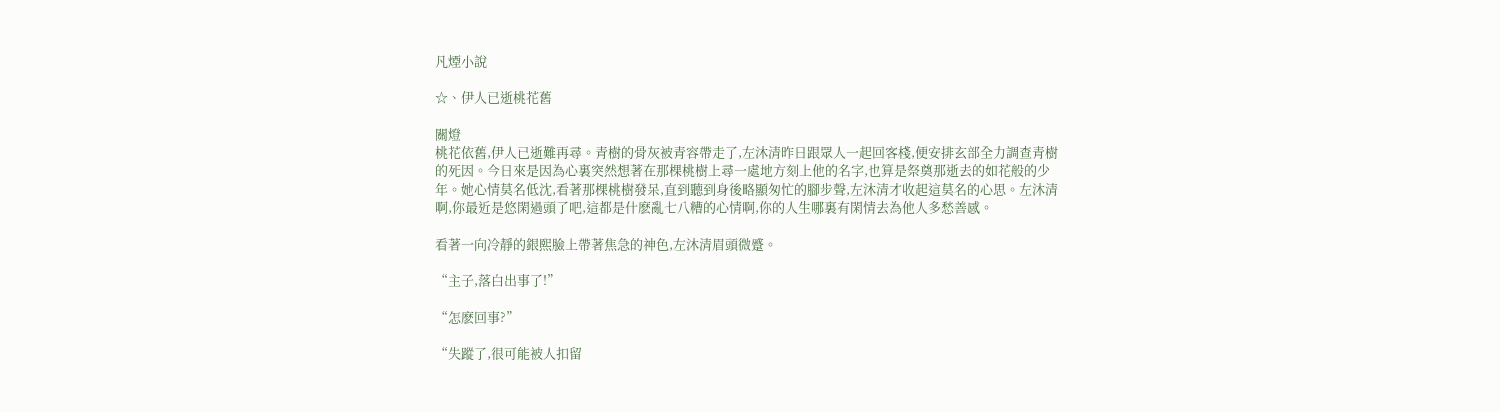凡煙小說

☆、伊人已逝桃花舊

關燈
桃花依舊,伊人已逝難再尋。青樹的骨灰被青容帶走了,左沐清昨日跟眾人一起回客棧,便安排玄部全力調查青樹的死因。今日來是因為心裏突然想著在那棵桃樹上尋一處地方刻上他的名字,也算是祭奠那逝去的如花般的少年。她心情莫名低沈,看著那棵桃樹發呆,直到聽到身後略顯匆忙的腳步聲,左沐清才收起這莫名的心思。左沐清啊,你最近是悠閑過頭了吧,這都是什麽亂七八糟的心情啊,你的人生哪裏有閑情去為他人多愁善感。

看著一向冷靜的銀熙臉上帶著焦急的神色,左沐清眉頭微蹙。

“主子,落白出事了!”

“怎麽回事?”

“失蹤了,很可能被人扣留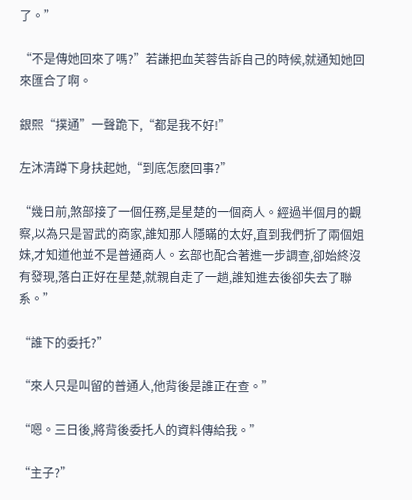了。”

“不是傳她回來了嗎?”若謙把血芙蓉告訴自己的時候,就通知她回來匯合了啊。

銀熙“撲通”一聲跪下,“都是我不好!”

左沐清蹲下身扶起她,“到底怎麽回事?”

“幾日前,煞部接了一個任務,是星楚的一個商人。經過半個月的觀察,以為只是習武的商家,誰知那人隱瞞的太好,直到我們折了兩個姐妹,才知道他並不是普通商人。玄部也配合著進一步調查,卻始終沒有發現,落白正好在星楚,就親自走了一趟,誰知進去後卻失去了聯系。”

“誰下的委托?”

“來人只是叫留的普通人,他背後是誰正在查。”

“嗯。三日後,將背後委托人的資料傳給我。”

“主子?”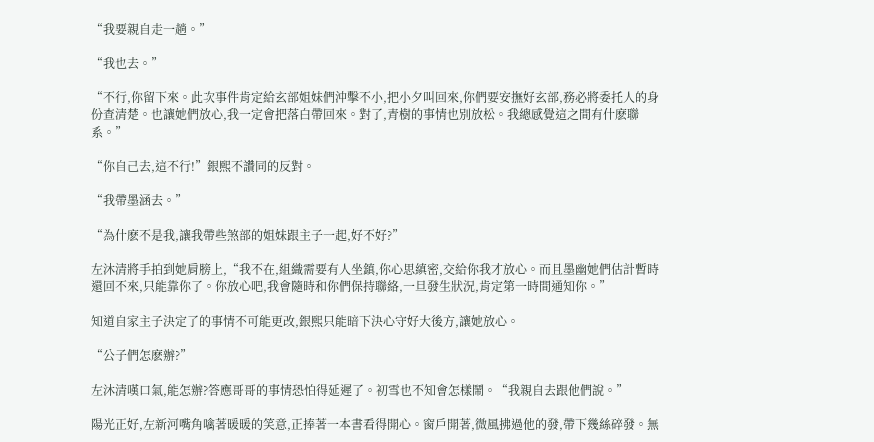“我要親自走一趟。”

“我也去。”

“不行,你留下來。此次事件肯定給玄部姐妹們沖擊不小,把小夕叫回來,你們要安撫好玄部,務必將委托人的身份查清楚。也讓她們放心,我一定會把落白帶回來。對了,青樹的事情也別放松。我總感覺這之間有什麽聯系。”

“你自己去,這不行!”銀熙不讚同的反對。

“我帶墨涵去。”

“為什麽不是我,讓我帶些煞部的姐妹跟主子一起,好不好?”

左沐清將手拍到她肩膀上,“我不在,組織需要有人坐鎮,你心思縝密,交給你我才放心。而且墨幽她們估計暫時還回不來,只能靠你了。你放心吧,我會隨時和你們保持聯絡,一旦發生狀況,肯定第一時間通知你。”

知道自家主子決定了的事情不可能更改,銀熙只能暗下決心守好大後方,讓她放心。

“公子們怎麽辦?”

左沐清嘆口氣,能怎辦?答應哥哥的事情恐怕得延遲了。初雪也不知會怎樣鬧。“我親自去跟他們說。”

陽光正好,左新河嘴角噙著暖暖的笑意,正捧著一本書看得開心。窗戶開著,微風拂過他的發,帶下幾絲碎發。無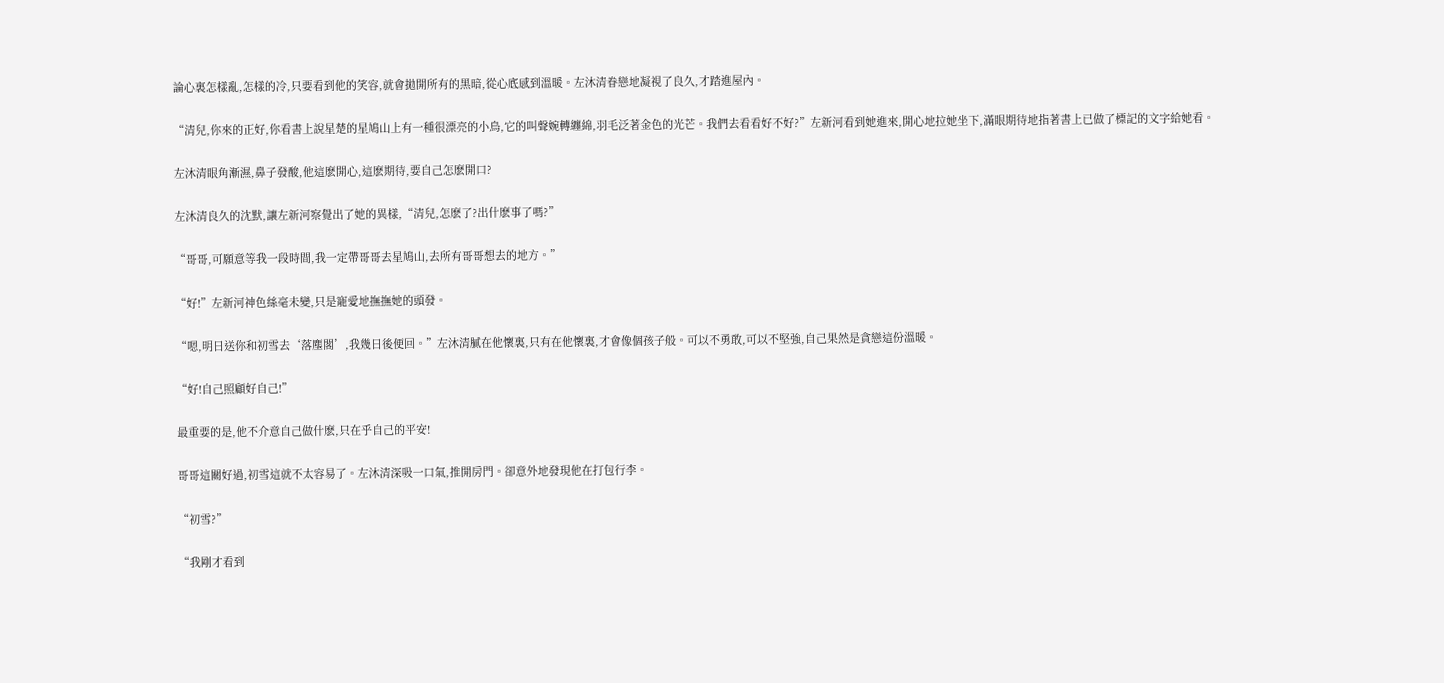論心裏怎樣亂,怎樣的冷,只要看到他的笑容,就會拋開所有的黑暗,從心底感到溫暖。左沐清眷戀地凝視了良久,才踏進屋內。

“清兒,你來的正好,你看書上說星楚的星鳩山上有一種很漂亮的小鳥,它的叫聲婉轉纏綿,羽毛泛著金色的光芒。我們去看看好不好?”左新河看到她進來,開心地拉她坐下,滿眼期待地指著書上已做了標記的文字給她看。

左沐清眼角漸濕,鼻子發酸,他這麽開心,這麽期待,要自己怎麽開口?

左沐清良久的沈默,讓左新河察覺出了她的異樣,“清兒,怎麽了?出什麽事了嗎?”

“哥哥,可願意等我一段時間,我一定帶哥哥去星鳩山,去所有哥哥想去的地方。”

“好!”左新河神色絲毫未變,只是寵愛地撫撫她的頭發。

“嗯,明日送你和初雪去‘落塵閣’,我幾日後便回。”左沐清膩在他懷裏,只有在他懷裏,才會像個孩子般。可以不勇敢,可以不堅強,自己果然是貪戀這份溫暖。

“好!自己照顧好自己!”

最重要的是,他不介意自己做什麽,只在乎自己的平安!

哥哥這關好過,初雪這就不太容易了。左沐清深吸一口氣,推開房門。卻意外地發現他在打包行李。

“初雪?”

“我剛才看到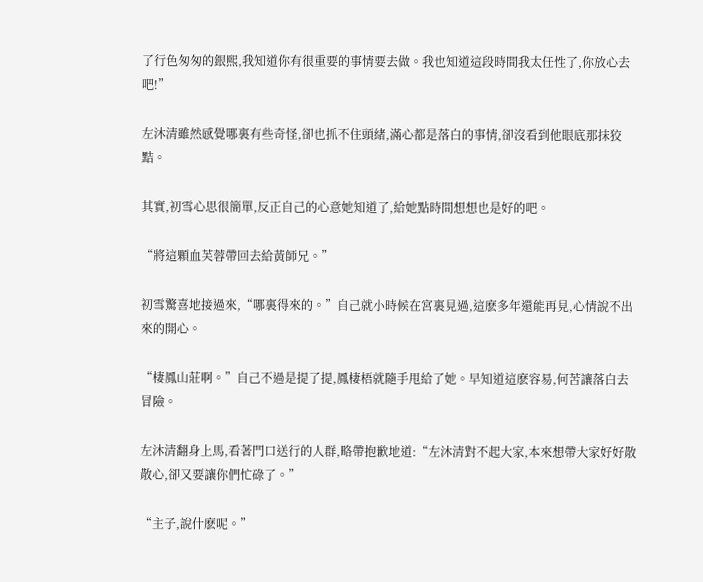了行色匆匆的銀熙,我知道你有很重要的事情要去做。我也知道這段時間我太任性了,你放心去吧!”

左沐清雖然感覺哪裏有些奇怪,卻也抓不住頭緒,滿心都是落白的事情,卻沒看到他眼底那抹狡黠。

其實,初雪心思很簡單,反正自己的心意她知道了,給她點時間想想也是好的吧。

“將這顆血芙蓉帶回去給黃師兄。”

初雪驚喜地接過來,“哪裏得來的。”自己就小時候在宮裏見過,這麽多年還能再見,心情說不出來的開心。

“棲鳳山莊啊。”自己不過是提了提,鳳棲梧就隨手甩給了她。早知道這麽容易,何苦讓落白去冒險。

左沐清翻身上馬,看著門口送行的人群,略帶抱歉地道:“左沐清對不起大家,本來想帶大家好好散散心,卻又要讓你們忙碌了。”

“主子,說什麽呢。”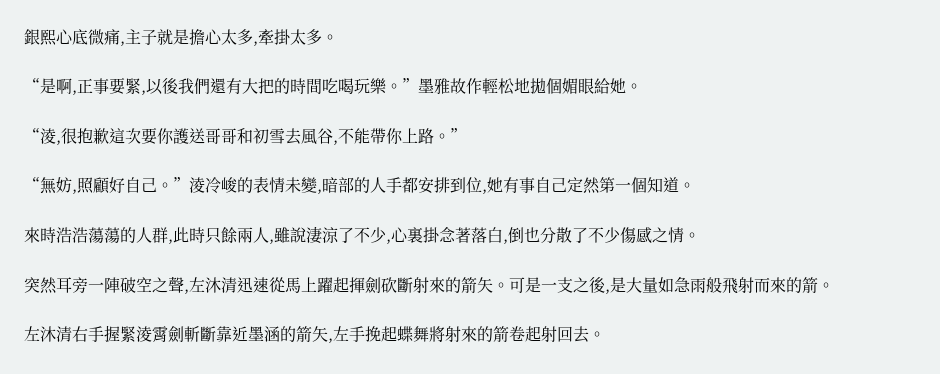銀熙心底微痛,主子就是擔心太多,牽掛太多。

“是啊,正事要緊,以後我們還有大把的時間吃喝玩樂。”墨雅故作輕松地拋個媚眼給她。

“淩,很抱歉這次要你護送哥哥和初雪去風谷,不能帶你上路。”

“無妨,照顧好自己。”淩冷峻的表情未變,暗部的人手都安排到位,她有事自己定然第一個知道。

來時浩浩蕩蕩的人群,此時只餘兩人,雖說淒涼了不少,心裏掛念著落白,倒也分散了不少傷感之情。

突然耳旁一陣破空之聲,左沐清迅速從馬上躍起揮劍砍斷射來的箭矢。可是一支之後,是大量如急雨般飛射而來的箭。

左沐清右手握緊淩霄劍斬斷靠近墨涵的箭矢,左手挽起蝶舞將射來的箭卷起射回去。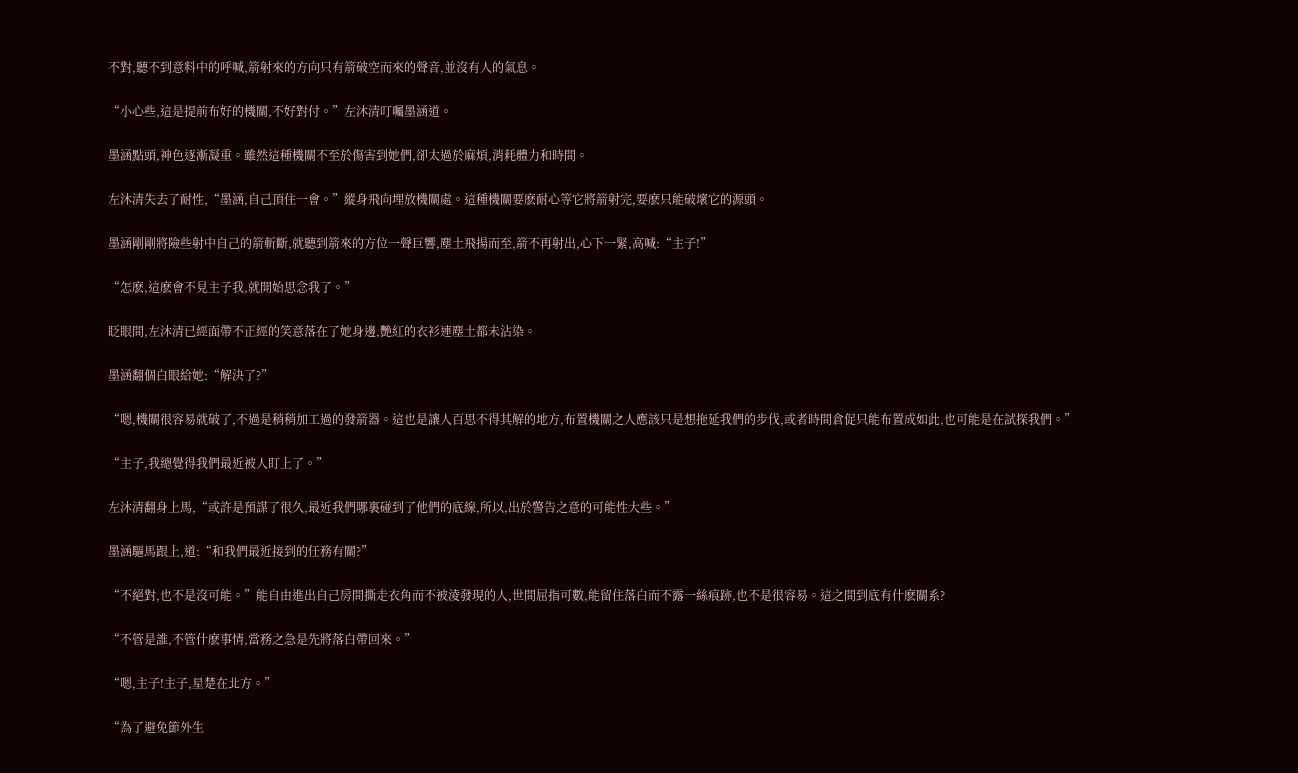不對,聽不到意料中的呼喊,箭射來的方向只有箭破空而來的聲音,並沒有人的氣息。

“小心些,這是提前布好的機關,不好對付。”左沐清叮囑墨涵道。

墨涵點頭,神色逐漸凝重。雖然這種機關不至於傷害到她們,卻太過於麻煩,消耗體力和時間。

左沐清失去了耐性,“墨涵,自己頂住一會。”縱身飛向埋放機關處。這種機關要麽耐心等它將箭射完,要麽只能破壞它的源頭。

墨涵剛剛將險些射中自己的箭斬斷,就聽到箭來的方位一聲巨響,塵土飛揚而至,箭不再射出,心下一緊,高喊:“主子!”

“怎麽,這麽會不見主子我,就開始思念我了。”

眨眼間,左沐清已經面帶不正經的笑意落在了她身邊,艷紅的衣衫連塵土都未沾染。

墨涵翻個白眼給她:“解決了?”

“嗯,機關很容易就破了,不過是稍稍加工過的發箭器。這也是讓人百思不得其解的地方,布置機關之人應該只是想拖延我們的步伐,或者時間倉促只能布置成如此,也可能是在試探我們。”

“主子,我總覺得我們最近被人盯上了。”

左沐清翻身上馬,“或許是預謀了很久,最近我們哪裏碰到了他們的底線,所以,出於警告之意的可能性大些。”

墨涵驅馬跟上,道:“和我們最近接到的任務有關?”

“不絕對,也不是沒可能。”能自由進出自己房間撕走衣角而不被淩發現的人,世間屈指可數,能留住落白而不露一絲痕跡,也不是很容易。這之間到底有什麽關系?

“不管是誰,不管什麽事情,當務之急是先將落白帶回來。”

“嗯,主子!主子,星楚在北方。”

“為了避免節外生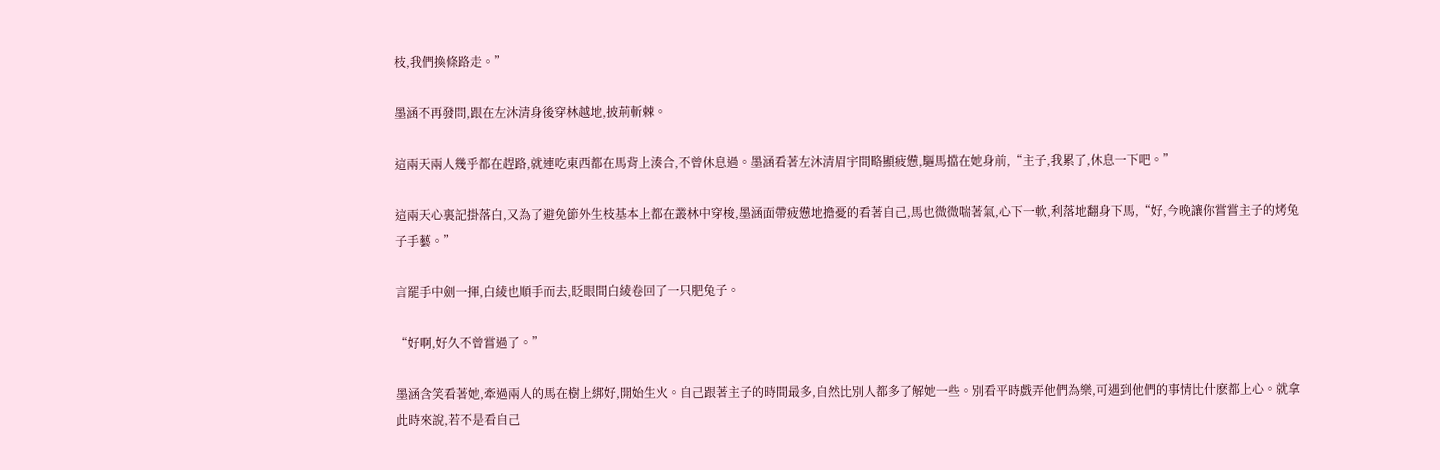枝,我們換條路走。”

墨涵不再發問,跟在左沐清身後穿林越地,披荊斬棘。

這兩天兩人幾乎都在趕路,就連吃東西都在馬背上湊合,不曾休息過。墨涵看著左沐清眉宇間略顯疲憊,驅馬擋在她身前,“主子,我累了,休息一下吧。”

這兩天心裏記掛落白,又為了避免節外生枝基本上都在叢林中穿梭,墨涵面帶疲憊地擔憂的看著自己,馬也微微喘著氣,心下一軟,利落地翻身下馬,“好,今晚讓你嘗嘗主子的烤兔子手藝。”

言罷手中劍一揮,白綾也順手而去,眨眼間白綾卷回了一只肥兔子。

“好啊,好久不曾嘗過了。”

墨涵含笑看著她,牽過兩人的馬在樹上綁好,開始生火。自己跟著主子的時間最多,自然比別人都多了解她一些。別看平時戲弄他們為樂,可遇到他們的事情比什麽都上心。就拿此時來說,若不是看自己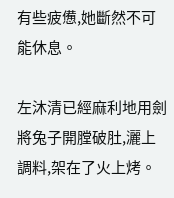有些疲憊,她斷然不可能休息。

左沐清已經麻利地用劍將兔子開膛破肚,灑上調料,架在了火上烤。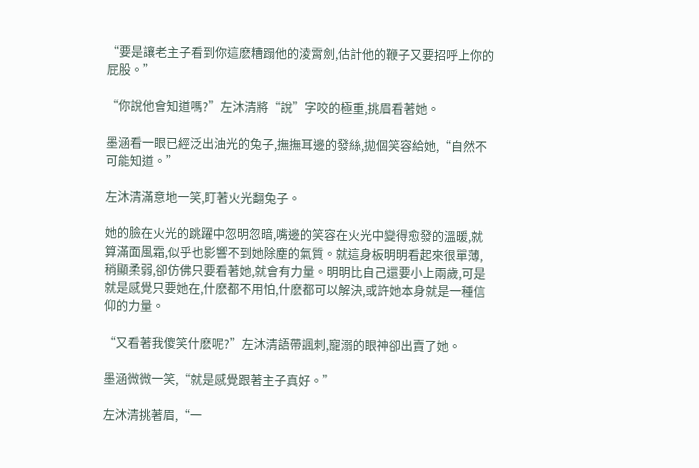“要是讓老主子看到你這麽糟蹋他的淩霄劍,估計他的鞭子又要招呼上你的屁股。”

“你說他會知道嗎?”左沐清將“說”字咬的極重,挑眉看著她。

墨涵看一眼已經泛出油光的兔子,撫撫耳邊的發絲,拋個笑容給她,“自然不可能知道。”

左沐清滿意地一笑,盯著火光翻兔子。

她的臉在火光的跳躍中忽明忽暗,嘴邊的笑容在火光中變得愈發的溫暖,就算滿面風霜,似乎也影響不到她除塵的氣質。就這身板明明看起來很單薄,稍顯柔弱,卻仿佛只要看著她,就會有力量。明明比自己還要小上兩歲,可是就是感覺只要她在,什麽都不用怕,什麽都可以解決,或許她本身就是一種信仰的力量。

“又看著我傻笑什麽呢?”左沐清語帶諷刺,寵溺的眼神卻出賣了她。

墨涵微微一笑,“就是感覺跟著主子真好。”

左沐清挑著眉,“一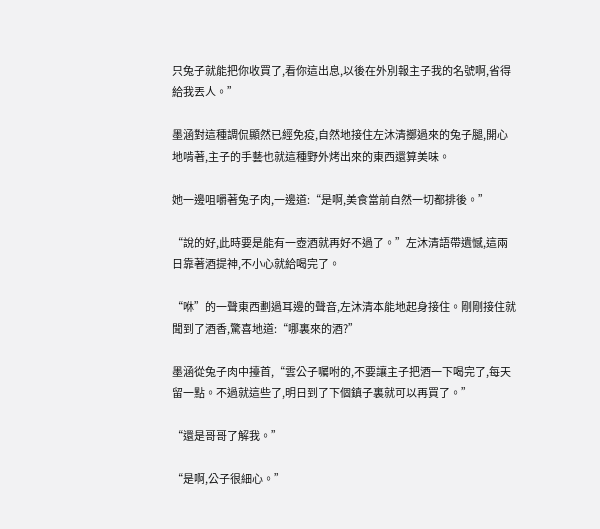只兔子就能把你收買了,看你這出息,以後在外別報主子我的名號啊,省得給我丟人。”

墨涵對這種調侃顯然已經免疫,自然地接住左沐清擲過來的兔子腿,開心地啃著,主子的手藝也就這種野外烤出來的東西還算美味。

她一邊咀嚼著兔子肉,一邊道:“是啊,美食當前自然一切都排後。”

“說的好,此時要是能有一壺酒就再好不過了。”左沐清語帶遺憾,這兩日靠著酒提神,不小心就給喝完了。

“咻”的一聲東西劃過耳邊的聲音,左沐清本能地起身接住。剛剛接住就聞到了酒香,驚喜地道:“哪裏來的酒?”

墨涵從兔子肉中擡首,“雲公子囑咐的,不要讓主子把酒一下喝完了,每天留一點。不過就這些了,明日到了下個鎮子裏就可以再買了。”

“還是哥哥了解我。”

“是啊,公子很細心。”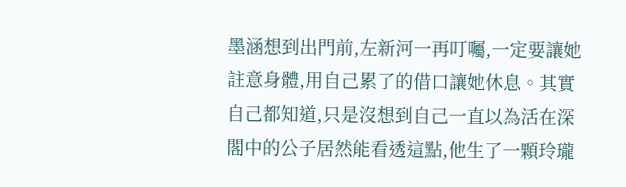墨涵想到出門前,左新河一再叮囑,一定要讓她註意身體,用自己累了的借口讓她休息。其實自己都知道,只是沒想到自己一直以為活在深閣中的公子居然能看透這點,他生了一顆玲瓏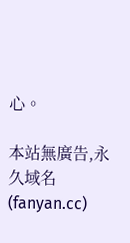心。

本站無廣告,永久域名(fanyan.cc)